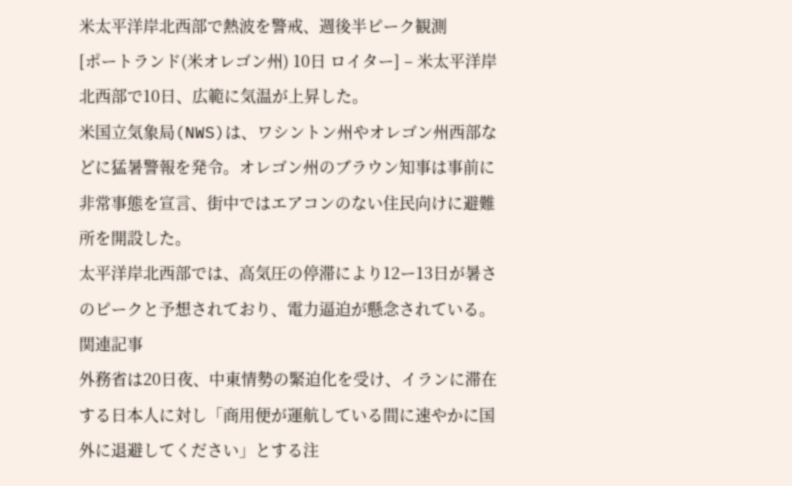米太平洋岸北西部で熱波を警戒、週後半ピーク観測
[ポートランド(米オレゴン州) 10日 ロイター] – 米太平洋岸北西部で10日、広範に気温が上昇した。
米国立気象局(NWS)は、ワシントン州やオレゴン州西部などに猛暑警報を発令。オレゴン州のブラウン知事は事前に非常事態を宣言、街中ではエアコンのない住民向けに避難所を開設した。
太平洋岸北西部では、高気圧の停滞により12ー13日が暑さのピークと予想されており、電力逼迫が懸念されている。
関連記事
外務省は20日夜、中東情勢の緊迫化を受け、イランに滞在する日本人に対し「商用便が運航している間に速やかに国外に退避してください」とする注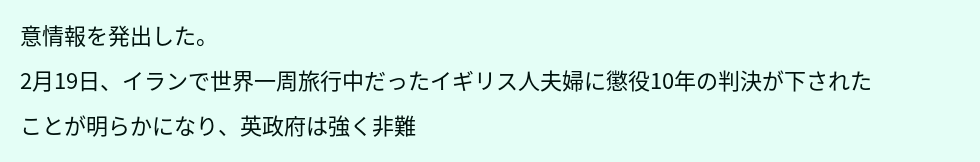意情報を発出した。
2月19日、イランで世界一周旅行中だったイギリス人夫婦に懲役10年の判決が下されたことが明らかになり、英政府は強く非難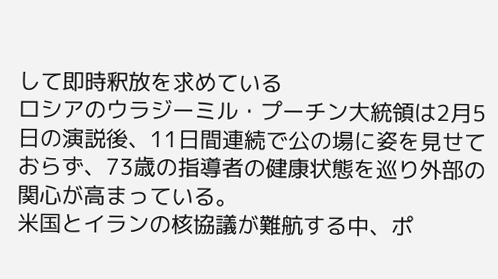して即時釈放を求めている
ロシアのウラジーミル・プーチン大統領は2月5日の演説後、11日間連続で公の場に姿を見せておらず、73歳の指導者の健康状態を巡り外部の関心が高まっている。
米国とイランの核協議が難航する中、ポ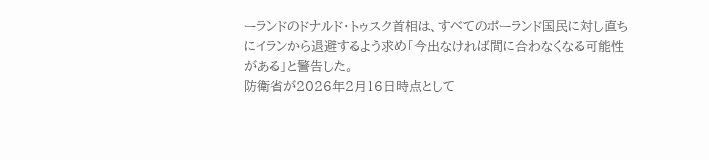ーランドのドナルド・トゥスク首相は、すべてのポーランド国民に対し直ちにイランから退避するよう求め「今出なければ間に合わなくなる可能性がある」と警告した。
防衛省が2026年2月16日時点として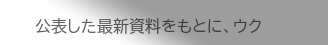公表した最新資料をもとに、ウク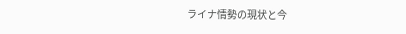ライナ情勢の現状と今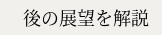後の展望を解説